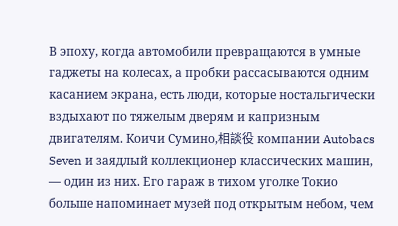В эпоху, когда автомобили превращаются в умные гаджеты на колесах, а пробки рассасываются одним касанием экрана, есть люди, которые ностальгически вздыхают по тяжелым дверям и капризным двигателям. Коичи Сумино,相談役 компании Autobacs Seven и заядлый коллекционер классических машин, — один из них. Его гараж в тихом уголке Токио больше напоминает музей под открытым небом, чем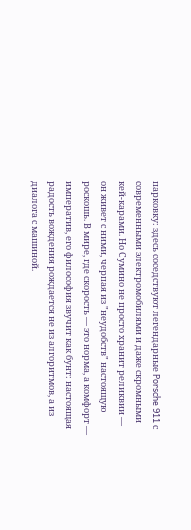парковку: здесь соседствуют легендарные Porsche 911 с современными электромобилями и даже скромными кей-карами. Но Сумино не просто хранит реликвии — он живет с ними, черпая из "неудобств" настоящую роскошь. В мире, где скорость — это норма, а комфорт — императив, его философия звучит как бунт: настоящая радость вождения рождается не из алгоритмов, а из диалога с машиной.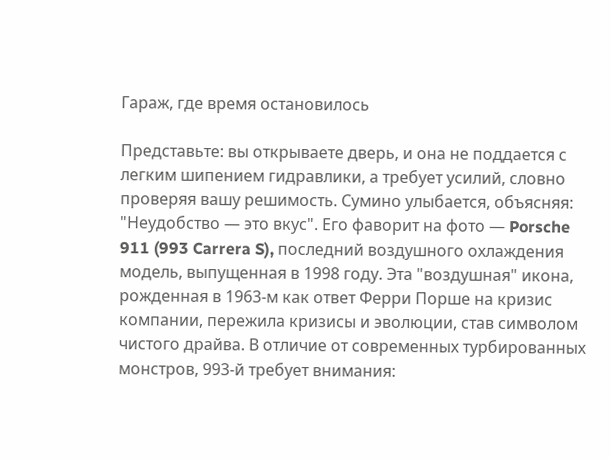Гараж, где время остановилось

Представьте: вы открываете дверь, и она не поддается с легким шипением гидравлики, а требует усилий, словно проверяя вашу решимость. Сумино улыбается, объясняя: "Неудобство — это вкус". Его фаворит на фото — Porsche 911 (993 Carrera S), последний воздушного охлаждения модель, выпущенная в 1998 году. Эта "воздушная" икона, рожденная в 1963-м как ответ Ферри Порше на кризис компании, пережила кризисы и эволюции, став символом чистого драйва. В отличие от современных турбированных монстров, 993-й требует внимания: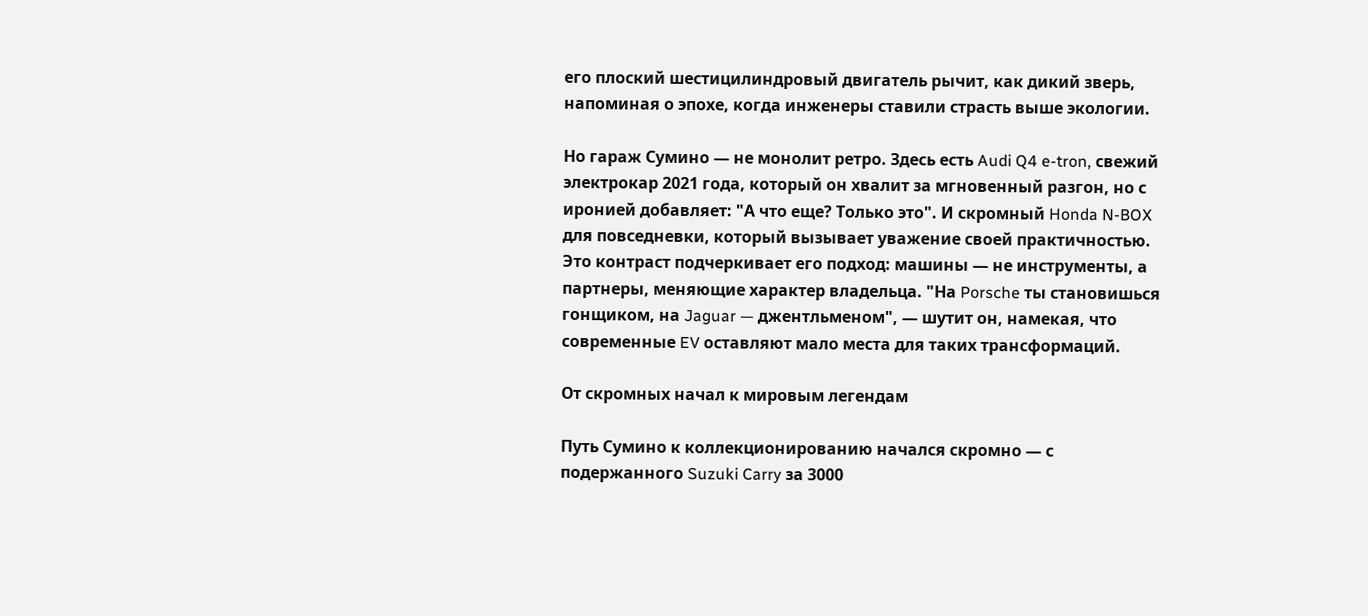его плоский шестицилиндровый двигатель рычит, как дикий зверь, напоминая о эпохе, когда инженеры ставили страсть выше экологии.

Но гараж Сумино — не монолит ретро. Здесь есть Audi Q4 e-tron, свежий электрокар 2021 года, который он хвалит за мгновенный разгон, но с иронией добавляет: "А что еще? Только это". И скромный Honda N-BOX для повседневки, который вызывает уважение своей практичностью. Это контраст подчеркивает его подход: машины — не инструменты, а партнеры, меняющие характер владельца. "На Porsche ты становишься гонщиком, на Jaguar — джентльменом", — шутит он, намекая, что современные EV оставляют мало места для таких трансформаций.

От скромных начал к мировым легендам

Путь Сумино к коллекционированию начался скромно — с подержанного Suzuki Carry за 3000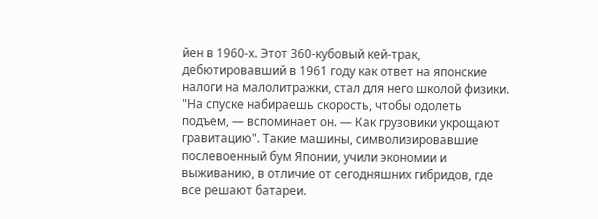йен в 1960-х. Этот 360-кубовый кей-трак, дебютировавший в 1961 году как ответ на японские налоги на малолитражки, стал для него школой физики. "На спуске набираешь скорость, чтобы одолеть подъем, — вспоминает он. — Как грузовики укрощают гравитацию". Такие машины, символизировавшие послевоенный бум Японии, учили экономии и выживанию, в отличие от сегодняшних гибридов, где все решают батареи.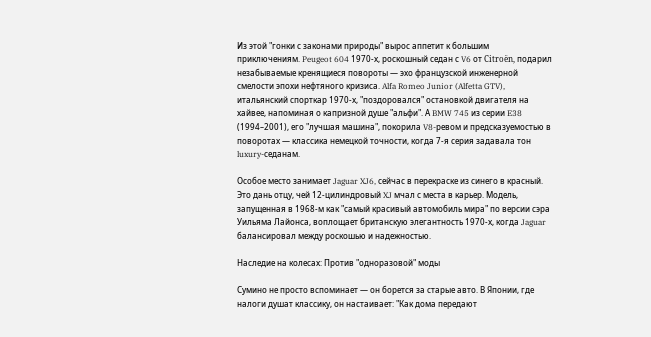Из этой "гонки с законами природы" вырос аппетит к большим приключениям. Peugeot 604 1970-х, роскошный седан с V6 от Citroën, подарил незабываемые кренящиеся повороты — эхо французской инженерной смелости эпохи нефтяного кризиса. Alfa Romeo Junior (Alfetta GTV), итальянский спорткар 1970-х, "поздоровался" остановкой двигателя на хайвее, напоминая о капризной душе "альфи". А BMW 745 из серии E38 (1994–2001), его "лучшая машина", покорила V8-ревом и предсказуемостью в поворотах — классика немецкой точности, когда 7-я серия задавала тон luxury-седанам.

Особое место занимает Jaguar XJ6, сейчас в перекраске из синего в красный. Это дань отцу, чей 12-цилиндровый XJ мчал с места в карьер. Модель, запущенная в 1968-м как "самый красивый автомобиль мира" по версии сэра Уильяма Лайонса, воплощает британскую элегантность 1970-х, когда Jaguar балансировал между роскошью и надежностью.

Наследие на колесах: Против "одноразовой" моды

Сумино не просто вспоминает — он борется за старые авто. В Японии, где налоги душат классику, он настаивает: "Как дома передают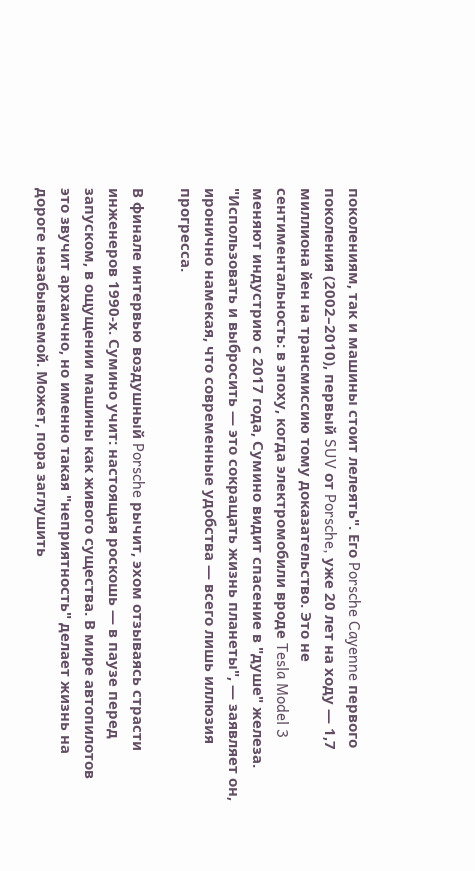поколениям, так и машины стоит лелеять". Его Porsche Cayenne первого поколения (2002–2010), первый SUV от Porsche, уже 20 лет на ходу — 1,7 миллиона йен на трансмиссию тому доказательство. Это не сентиментальность: в эпоху, когда электромобили вроде Tesla Model 3 меняют индустрию с 2017 года, Сумино видит спасение в "душе" железа. "Использовать и выбросить — это сокращать жизнь планеты", — заявляет он, иронично намекая, что современные удобства — всего лишь иллюзия прогресса.

В финале интервью воздушный Porsche рычит, эхом отзываясь страсти инженеров 1990-х. Сумино учит: настоящая роскошь — в паузе перед запуском, в ощущении машины как живого существа. В мире автопилотов это звучит архаично, но именно такая "неприятность" делает жизнь на дороге незабываемой. Может, пора заглушить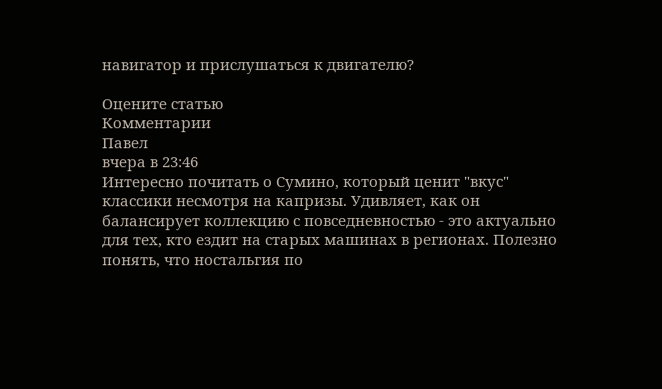навигатор и прислушаться к двигателю?

Оцените статью
Комментарии
Павел
вчера в 23:46
Интересно почитать о Сумино, который ценит "вкус" классики несмотря на капризы. Удивляет, как он балансирует коллекцию с повседневностью - это актуально для тех, кто ездит на старых машинах в регионах. Полезно понять, что ностальгия по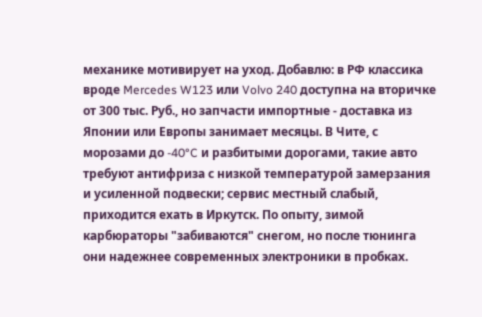механике мотивирует на уход. Добавлю: в РФ классика вроде Mercedes W123 или Volvo 240 доступна на вторичке от 300 тыс. Руб., но запчасти импортные - доставка из Японии или Европы занимает месяцы. В Чите, с морозами до -40°C и разбитыми дорогами, такие авто требуют антифриза с низкой температурой замерзания и усиленной подвески; сервис местный слабый, приходится ехать в Иркутск. По опыту, зимой карбюраторы "забиваются" снегом, но после тюнинга они надежнее современных электроники в пробках.